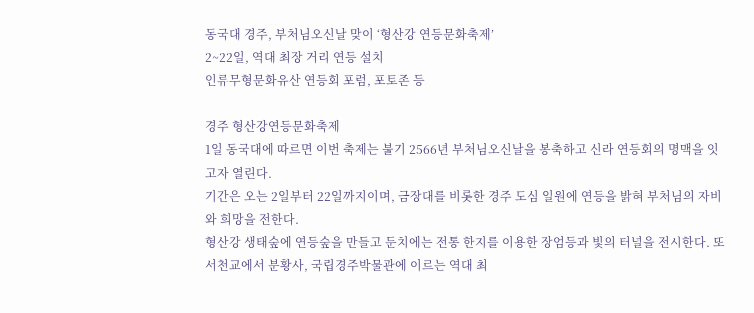동국대 경주, 부처님오신날 맞이 ‘형산강 연등문화축제’
2~22일, 역대 최장 거리 연등 설치
인류무형문화유산 연등회 포럼, 포토존 등

경주 형산강연등문화축제
1일 동국대에 따르면 이번 축제는 불기 2566년 부처님오신날을 봉축하고 신라 연등회의 명맥을 잇고자 열린다.
기간은 오는 2일부터 22일까지이며, 금장대를 비롯한 경주 도심 일원에 연등을 밝혀 부처님의 자비와 희망을 전한다.
형산강 생태숲에 연등숲을 만들고 둔치에는 전통 한지를 이용한 장엄등과 빛의 터널을 전시한다. 또 서천교에서 분황사, 국립경주박물관에 이르는 역대 최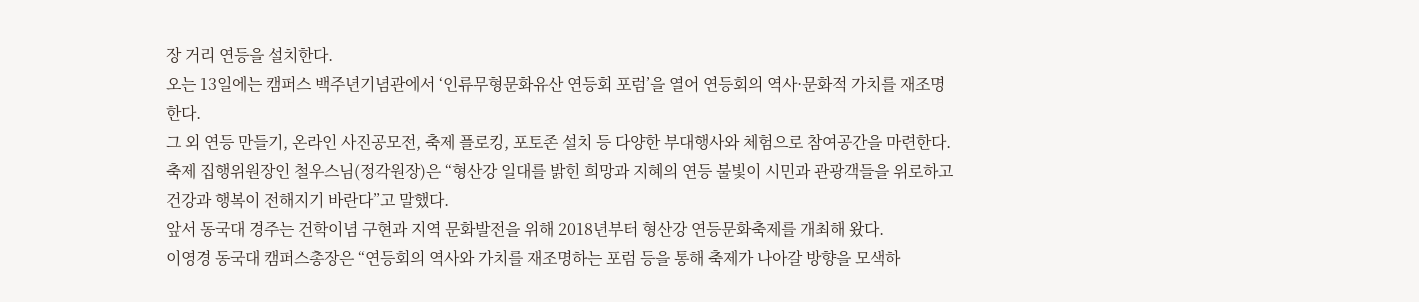장 거리 연등을 설치한다.
오는 13일에는 캠퍼스 백주년기념관에서 ‘인류무형문화유산 연등회 포럼’을 열어 연등회의 역사·문화적 가치를 재조명한다.
그 외 연등 만들기, 온라인 사진공모전, 축제 플로킹, 포토존 설치 등 다양한 부대행사와 체험으로 참여공간을 마련한다.
축제 집행위원장인 철우스님(정각원장)은 “형산강 일대를 밝힌 희망과 지혜의 연등 불빛이 시민과 관광객들을 위로하고 건강과 행복이 전해지기 바란다”고 말했다.
앞서 동국대 경주는 건학이념 구현과 지역 문화발전을 위해 2018년부터 형산강 연등문화축제를 개최해 왔다.
이영경 동국대 캠퍼스총장은 “연등회의 역사와 가치를 재조명하는 포럼 등을 통해 축제가 나아갈 방향을 모색하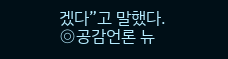겠다”고 말했다.
◎공감언론 뉴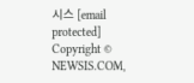시스 [email protected]
Copyright © NEWSIS.COM,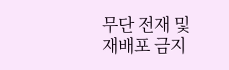무단 전재 및 재배포 금지